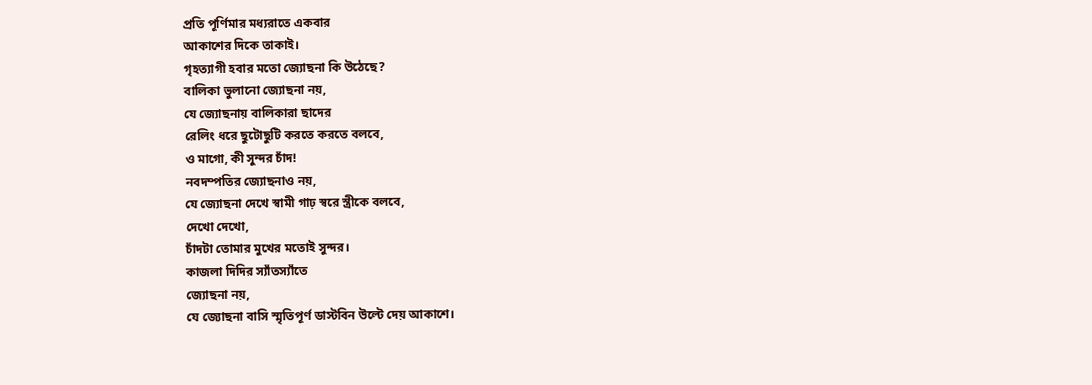প্রতি পূর্ণিমার মধ্যরাতে একবার
আকাশের দিকে তাকাই।
গৃহত্যাগী হবার মতো জ্যোছনা কি উঠেছে?
বালিকা ভুলানো জ্যোছনা নয়,
যে জ্যোছনায় বালিকারা ছাদের
রেলিং ধরে ছুটোছুটি করতে করতে বলবে,
ও মাগো, কী সুন্দর চাঁদ!
নবদম্পতির জ্যোছনাও নয়,
যে জ্যোছনা দেখে স্বামী গাঢ় স্বরে স্ত্রীকে বলবে,
দেখো দেখো,
চাঁদটা তোমার মুখের মতোই সুন্দর।
কাজলা দিদির স্যাঁতস্যাঁতে
জ্যোছনা নয়,
যে জ্যোছনা বাসি স্মৃতিপূর্ণ ডাস্টবিন উল্টে দেয় আকাশে।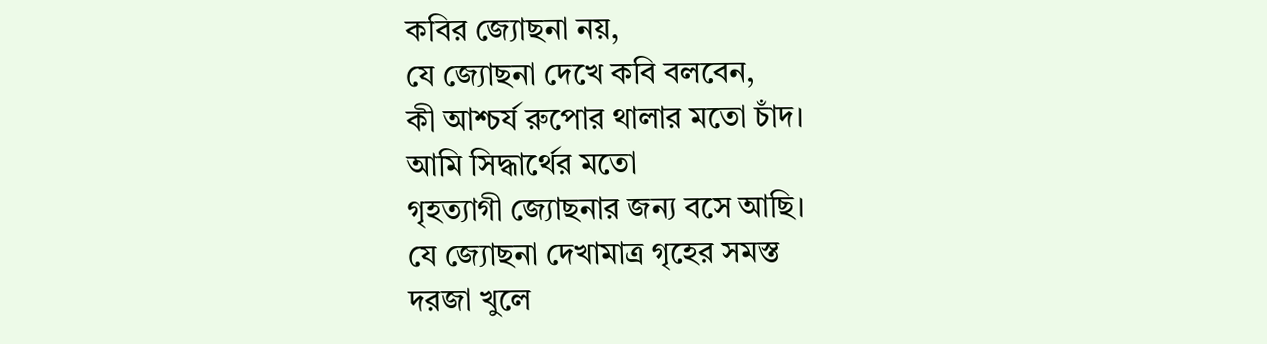কবির জ্যোছনা নয়,
যে জ্যোছনা দেখে কবি বলবেন,
কী আশ্চর্য রুপোর থালার মতো চাঁদ।
আমি সিদ্ধার্থের মতো
গৃহত্যাগী জ্যোছনার জন্য বসে আছি।
যে জ্যোছনা দেখামাত্র গৃহের সমস্ত
দরজা খুলে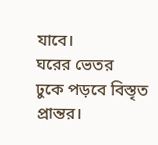যাবে।
ঘরের ভেতর
ঢুকে পড়বে বিস্তৃত প্রান্তর।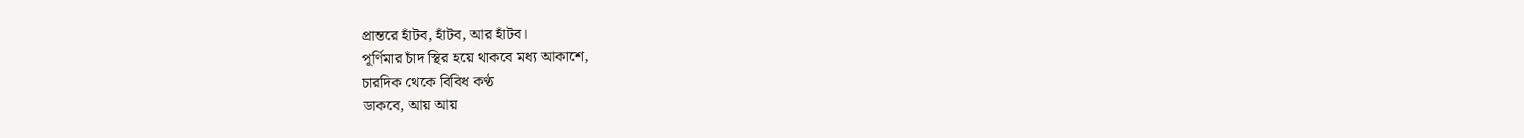প্রান্তরে হাঁটব, হাঁটব, আর হাঁটব।
পূর্ণিমার চাঁদ স্থির হয়ে থাকবে মধ্য আকাশে,
চারদিক থেকে বিবিধ কণ্ঠ
ডাকবে, আয় আয়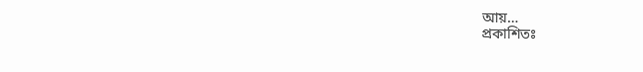আয়…
প্রকাশিতঃ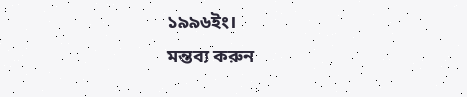১৯৯৬ইং।
মন্তব্য করুন